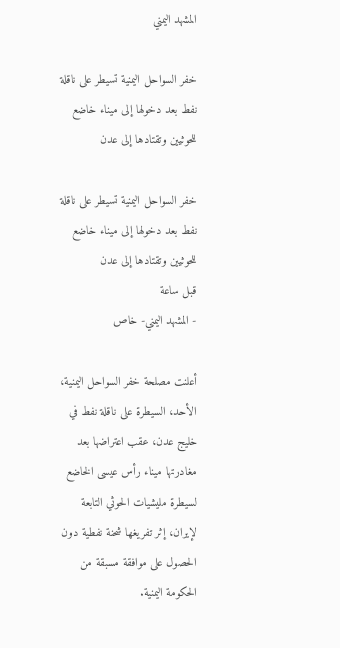المشهد اليمني

خفر السواحل اليمنية تسيطر على ناقلة نفط بعد دخولها إلى ميناء خاضع للحوثيين وتقتادها إلى عدن

خفر السواحل اليمنية تسيطر على ناقلة نفط بعد دخولها إلى ميناء خاضع للحوثيين وتقتادها إلى عدن
قبل ساعة
- المشهد اليمني- خاص

أعلنت مصلحة خفر السواحل اليمنية، الأحد، السيطرة على ناقلة نفط في خليج عدن، عقب اعتراضها بعد مغادرتها ميناء رأس عيسى الخاضع لسيطرة مليشيات الحوثي التابعة لإيران، إثر تفريغها شحنة نفطية دون الحصول على موافقة مسبقة من الحكومة اليمنية.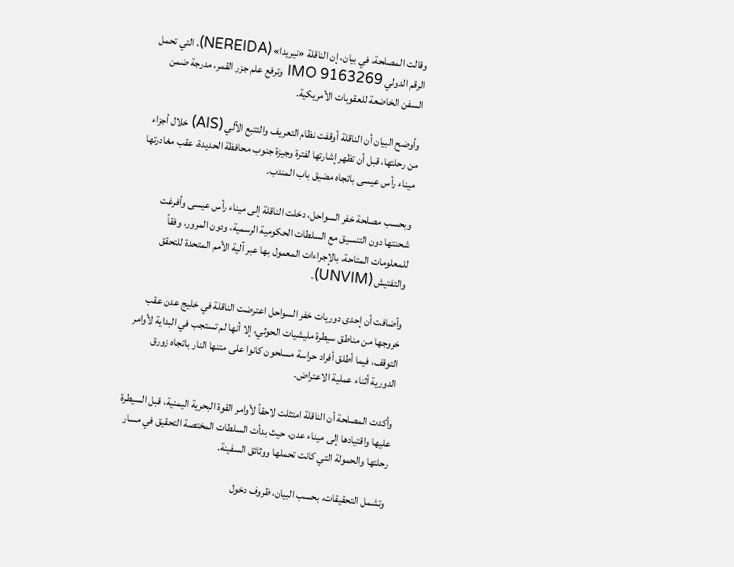وقالت المصلحة، في بيان، إن الناقلة «نيريدا» (NEREIDA)، التي تحمل الرقم الدولي IMO 9163269 وترفع علم جزر القمر، مدرجة ضمن السفن الخاضعة للعقوبات الأمريكية.

وأوضح البيان أن الناقلة أوقفت نظام التعريف والتتبع الآلي (AIS) خلال أجزاء من رحلتها، قبل أن تظهر إشارتها لفترة وجيزة جنوب محافظة الحديدة، عقب مغادرتها ميناء رأس عيسى باتجاه مضيق باب المندب.

وبحسب مصلحة خفر السواحل، دخلت الناقلة إلى ميناء رأس عيسى وأفرغت شحنتها دون التنسيق مع السلطات الحكومية الرسمية، ودون المرور، وفقاً للمعلومات المتاحة، بالإجراءات المعمول بها عبر آلية الأمم المتحدة للتحقق والتفتيش (UNVIM).

وأضافت أن إحدى دوريات خفر السواحل اعترضت الناقلة في خليج عدن عقب خروجها من مناطق سيطرة مليشيات الحوثي، إلا أنها لم تستجب في البداية لأوامر التوقف، فيما أطلق أفراد حراسة مسلحون كانوا على متنها النار باتجاه زورق الدورية أثناء عملية الاعتراض.

وأكدت المصلحة أن الناقلة امتثلت لاحقاً لأوامر القوة البحرية اليمنية، قبل السيطرة عليها واقتيادها إلى ميناء عدن، حيث بدأت السلطات المختصة التحقيق في مسار رحلتها والحمولة التي كانت تحملها ووثائق السفينة.

وتشمل التحقيقات، بحسب البيان، ظروف دخول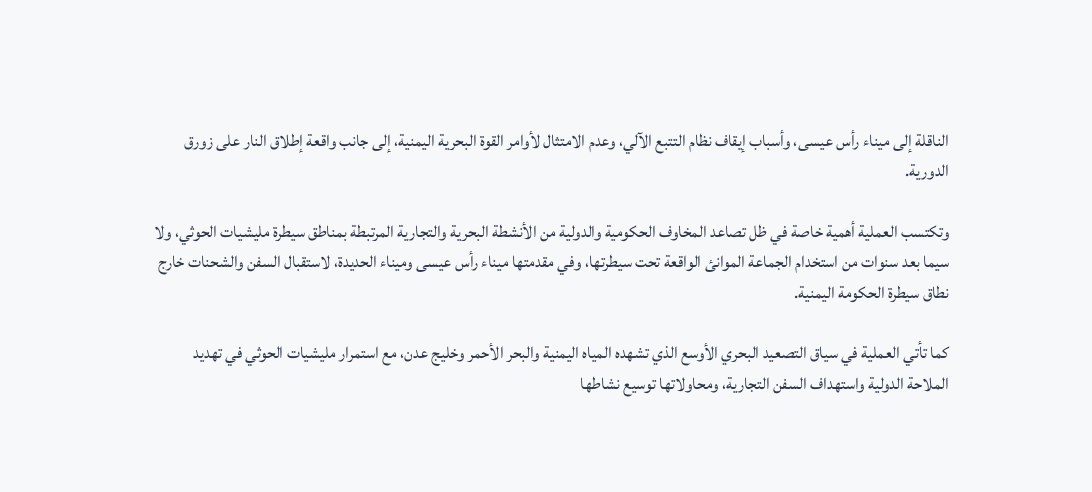الناقلة إلى ميناء رأس عيسى، وأسباب إيقاف نظام التتبع الآلي، وعدم الامتثال لأوامر القوة البحرية اليمنية، إلى جانب واقعة إطلاق النار على زورق الدورية.

وتكتسب العملية أهمية خاصة في ظل تصاعد المخاوف الحكومية والدولية من الأنشطة البحرية والتجارية المرتبطة بمناطق سيطرة مليشيات الحوثي، ولا سيما بعد سنوات من استخدام الجماعة الموانئ الواقعة تحت سيطرتها، وفي مقدمتها ميناء رأس عيسى وميناء الحديدة، لاستقبال السفن والشحنات خارج نطاق سيطرة الحكومة اليمنية.

كما تأتي العملية في سياق التصعيد البحري الأوسع الذي تشهده المياه اليمنية والبحر الأحمر وخليج عدن، مع استمرار مليشيات الحوثي في تهديد الملاحة الدولية واستهداف السفن التجارية، ومحاولاتها توسيع نشاطها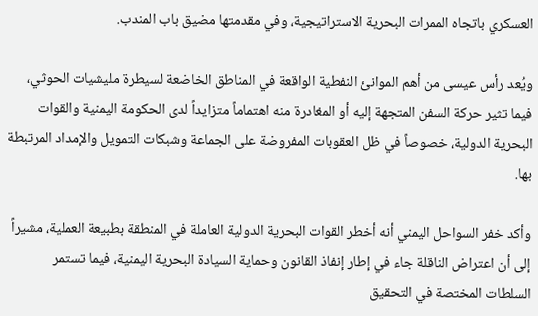العسكري باتجاه الممرات البحرية الاستراتيجية، وفي مقدمتها مضيق باب المندب.

ويُعد رأس عيسى من أهم الموانئ النفطية الواقعة في المناطق الخاضعة لسيطرة مليشيات الحوثي، فيما تثير حركة السفن المتجهة إليه أو المغادرة منه اهتماماً متزايداً لدى الحكومة اليمنية والقوات البحرية الدولية، خصوصاً في ظل العقوبات المفروضة على الجماعة وشبكات التمويل والإمداد المرتبطة بها.

وأكد خفر السواحل اليمني أنه أخطر القوات البحرية الدولية العاملة في المنطقة بطبيعة العملية، مشيراً إلى أن اعتراض الناقلة جاء في إطار إنفاذ القانون وحماية السيادة البحرية اليمنية، فيما تستمر السلطات المختصة في التحقيق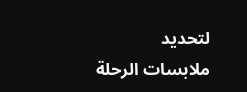لتحديد ملابسات الرحلة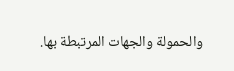والحمولة والجهات المرتبطة بها.